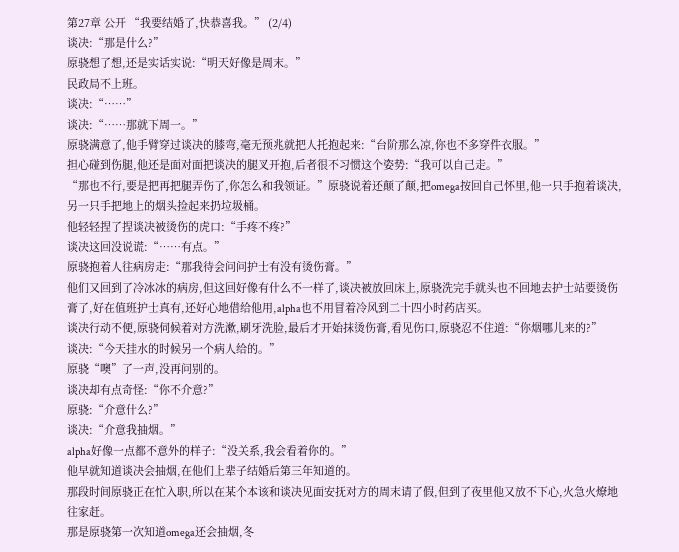第27章 公开 “我要结婚了,快恭喜我。” (2/4)
谈决:“那是什么?”
原骁想了想,还是实话实说:“明天好像是周末。”
民政局不上班。
谈决:“……”
谈决:“……那就下周一。”
原骁满意了,他手臂穿过谈决的膝弯,毫无预兆就把人托抱起来:“台阶那么凉,你也不多穿件衣服。”
担心碰到伤腿,他还是面对面把谈决的腿叉开抱,后者很不习惯这个姿势:“我可以自己走。”
“那也不行,要是把再把腿弄伤了,你怎么和我领证。”原骁说着还颠了颠,把omega按回自己怀里,他一只手抱着谈决,另一只手把地上的烟头捡起来扔垃圾桶。
他轻轻捏了捏谈决被烫伤的虎口:“手疼不疼?”
谈决这回没说谎:“……有点。”
原骁抱着人往病房走:“那我待会问问护士有没有烫伤膏。”
他们又回到了冷冰冰的病房,但这回好像有什么不一样了,谈决被放回床上,原骁洗完手就头也不回地去护士站要烫伤膏了,好在值班护士真有,还好心地借给他用,alpha也不用冒着冷风到二十四小时药店买。
谈决行动不便,原骁伺候着对方洗漱,刷牙洗脸,最后才开始抹烫伤膏,看见伤口,原骁忍不住道:“你烟哪儿来的?”
谈决:“今天挂水的时候另一个病人给的。”
原骁“噢”了一声,没再问别的。
谈决却有点奇怪:“你不介意?”
原骁:“介意什么?”
谈决:“介意我抽烟。”
alpha好像一点都不意外的样子:“没关系,我会看着你的。”
他早就知道谈决会抽烟,在他们上辈子结婚后第三年知道的。
那段时间原骁正在忙入职,所以在某个本该和谈决见面安抚对方的周末请了假,但到了夜里他又放不下心,火急火燎地往家赶。
那是原骁第一次知道omega还会抽烟,冬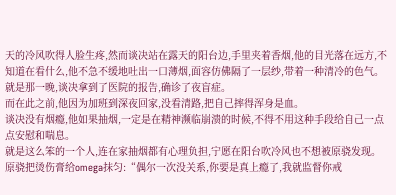天的冷风吹得人脸生疼,然而谈决站在露天的阳台边,手里夹着香烟,他的目光落在远方,不知道在看什么,他不急不缓地吐出一口薄烟,面容仿佛隔了一层纱,带着一种清冷的色气。
就是那一晚,谈决拿到了医院的报告,确诊了夜盲症。
而在此之前,他因为加班到深夜回家,没看清路,把自己摔得浑身是血。
谈决没有烟瘾,他如果抽烟,一定是在精神濒临崩溃的时候,不得不用这种手段给自己一点点安慰和喘息。
就是这么笨的一个人,连在家抽烟都有心理负担,宁愿在阳台吹冷风也不想被原骁发现。
原骁把烫伤膏给omega抹匀:“偶尔一次没关系,你要是真上瘾了,我就监督你戒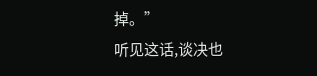掉。”
听见这话,谈决也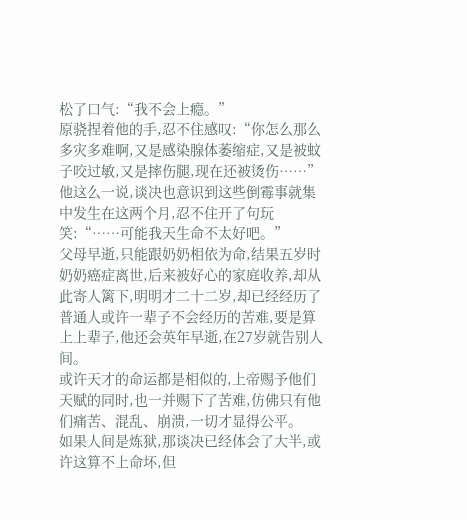松了口气:“我不会上瘾。”
原骁捏着他的手,忍不住感叹:“你怎么那么多灾多难啊,又是感染腺体萎缩症,又是被蚊子咬过敏,又是摔伤腿,现在还被烫伤……”
他这么一说,谈决也意识到这些倒霉事就集中发生在这两个月,忍不住开了句玩笑:“……可能我天生命不太好吧。”
父母早逝,只能跟奶奶相依为命,结果五岁时奶奶癌症离世,后来被好心的家庭收养,却从此寄人篱下,明明才二十二岁,却已经经历了普通人或许一辈子不会经历的苦难,要是算上上辈子,他还会英年早逝,在27岁就告别人间。
或许天才的命运都是相似的,上帝赐予他们天赋的同时,也一并赐下了苦难,仿佛只有他们痛苦、混乱、崩溃,一切才显得公平。
如果人间是炼狱,那谈决已经体会了大半,或许这算不上命坏,但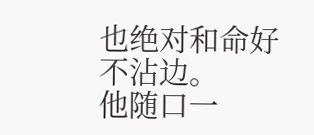也绝对和命好不沾边。
他随口一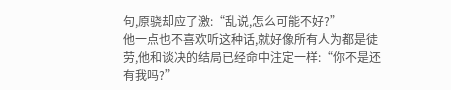句,原骁却应了激:“乱说,怎么可能不好?”
他一点也不喜欢听这种话,就好像所有人为都是徒劳,他和谈决的结局已经命中注定一样:“你不是还有我吗?”